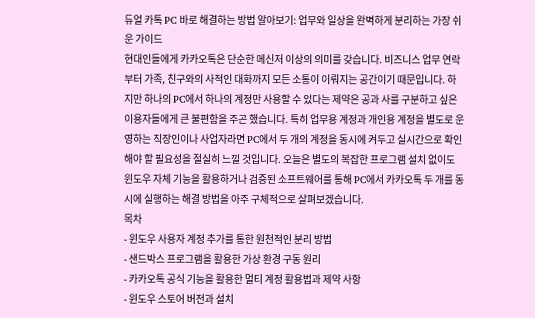듀얼 카톡 PC 바로 해결하는 방법 알아보기: 업무와 일상을 완벽하게 분리하는 가장 쉬운 가이드
현대인들에게 카카오톡은 단순한 메신저 이상의 의미를 갖습니다. 비즈니스 업무 연락부터 가족, 친구와의 사적인 대화까지 모든 소통이 이뤄지는 공간이기 때문입니다. 하지만 하나의 PC에서 하나의 계정만 사용할 수 있다는 제약은 공과 사를 구분하고 싶은 이용자들에게 큰 불편함을 주곤 했습니다. 특히 업무용 계정과 개인용 계정을 별도로 운영하는 직장인이나 사업자라면 PC에서 두 개의 계정을 동시에 켜두고 실시간으로 확인해야 할 필요성을 절실히 느낄 것입니다. 오늘은 별도의 복잡한 프로그램 설치 없이도 윈도우 자체 기능을 활용하거나 검증된 소프트웨어를 통해 PC에서 카카오톡 두 개를 동시에 실행하는 해결 방법을 아주 구체적으로 살펴보겠습니다.
목차
- 윈도우 사용자 계정 추가를 통한 원천적인 분리 방법
- 샌드박스 프로그램을 활용한 가상 환경 구동 원리
- 카카오톡 공식 기능을 활용한 멀티 계정 활용법과 제약 사항
- 윈도우 스토어 버전과 설치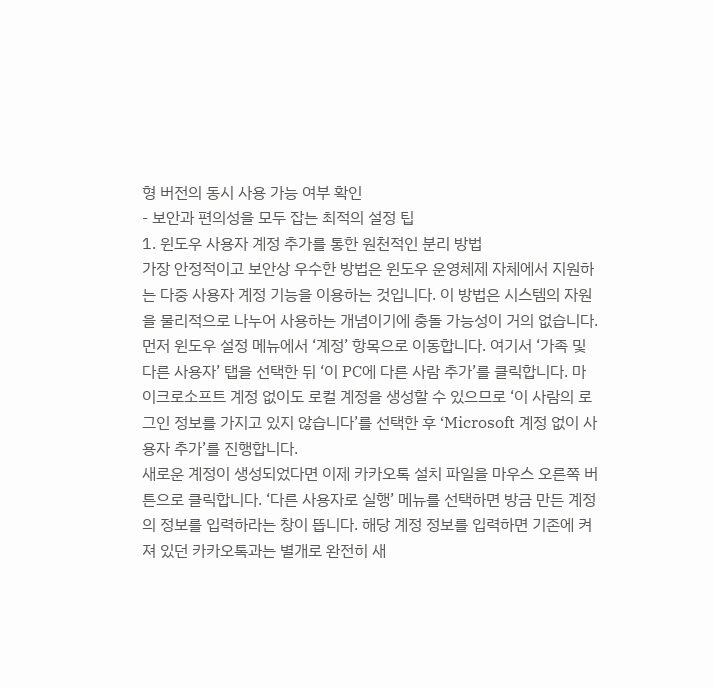형 버전의 동시 사용 가능 여부 확인
- 보안과 편의성을 모두 잡는 최적의 설정 팁
1. 윈도우 사용자 계정 추가를 통한 원천적인 분리 방법
가장 안정적이고 보안상 우수한 방법은 윈도우 운영체제 자체에서 지원하는 다중 사용자 계정 기능을 이용하는 것입니다. 이 방법은 시스템의 자원을 물리적으로 나누어 사용하는 개념이기에 충돌 가능성이 거의 없습니다.
먼저 윈도우 설정 메뉴에서 ‘계정’ 항목으로 이동합니다. 여기서 ‘가족 및 다른 사용자’ 탭을 선택한 뒤 ‘이 PC에 다른 사람 추가’를 클릭합니다. 마이크로소프트 계정 없이도 로컬 계정을 생성할 수 있으므로 ‘이 사람의 로그인 정보를 가지고 있지 않습니다’를 선택한 후 ‘Microsoft 계정 없이 사용자 추가’를 진행합니다.
새로운 계정이 생성되었다면 이제 카카오톡 설치 파일을 마우스 오른쪽 버튼으로 클릭합니다. ‘다른 사용자로 실행’ 메뉴를 선택하면 방금 만든 계정의 정보를 입력하라는 창이 뜹니다. 해당 계정 정보를 입력하면 기존에 켜져 있던 카카오톡과는 별개로 완전히 새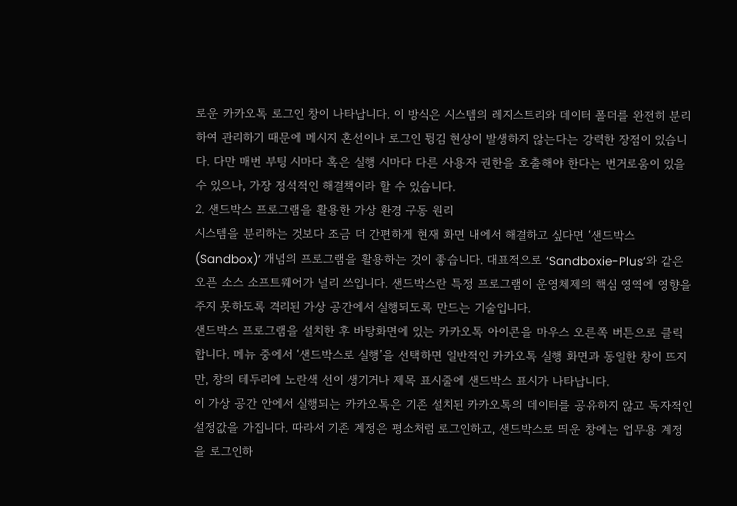로운 카카오톡 로그인 창이 나타납니다. 이 방식은 시스템의 레지스트리와 데이터 폴더를 완전히 분리하여 관리하기 때문에 메시지 혼선이나 로그인 튕김 현상이 발생하지 않는다는 강력한 장점이 있습니다. 다만 매번 부팅 시마다 혹은 실행 시마다 다른 사용자 권한을 호출해야 한다는 번거로움이 있을 수 있으나, 가장 정석적인 해결책이라 할 수 있습니다.
2. 샌드박스 프로그램을 활용한 가상 환경 구동 원리
시스템을 분리하는 것보다 조금 더 간편하게 현재 화면 내에서 해결하고 싶다면 ‘샌드박스(Sandbox)’ 개념의 프로그램을 활용하는 것이 좋습니다. 대표적으로 ‘Sandboxie-Plus’와 같은 오픈 소스 소프트웨어가 널리 쓰입니다. 샌드박스란 특정 프로그램이 운영체제의 핵심 영역에 영향을 주지 못하도록 격리된 가상 공간에서 실행되도록 만드는 기술입니다.
샌드박스 프로그램을 설치한 후 바탕화면에 있는 카카오톡 아이콘을 마우스 오른쪽 버튼으로 클릭합니다. 메뉴 중에서 ‘샌드박스로 실행’을 선택하면 일반적인 카카오톡 실행 화면과 동일한 창이 뜨지만, 창의 테두리에 노란색 선이 생기거나 제목 표시줄에 샌드박스 표시가 나타납니다.
이 가상 공간 안에서 실행되는 카카오톡은 기존 설치된 카카오톡의 데이터를 공유하지 않고 독자적인 설정값을 가집니다. 따라서 기존 계정은 평소처럼 로그인하고, 샌드박스로 띄운 창에는 업무용 계정을 로그인하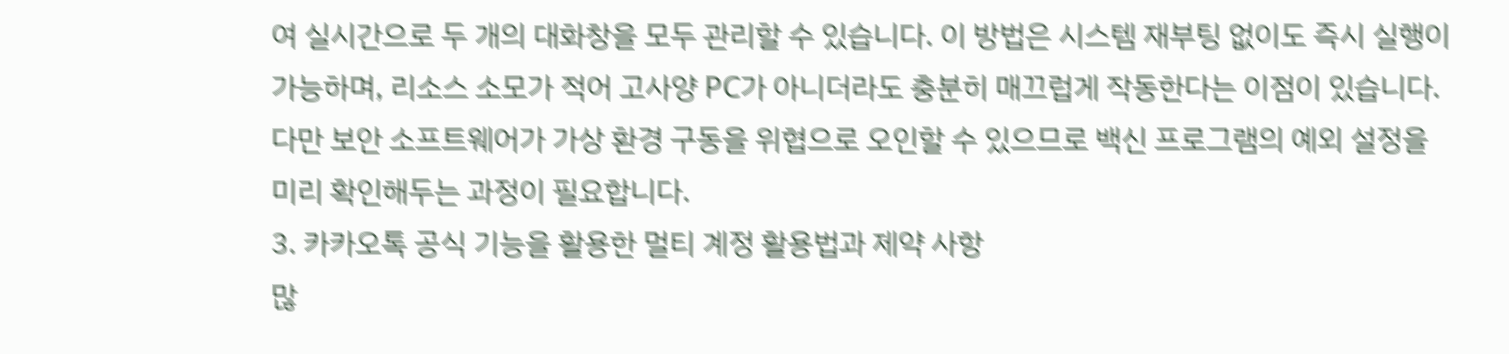여 실시간으로 두 개의 대화창을 모두 관리할 수 있습니다. 이 방법은 시스템 재부팅 없이도 즉시 실행이 가능하며, 리소스 소모가 적어 고사양 PC가 아니더라도 충분히 매끄럽게 작동한다는 이점이 있습니다. 다만 보안 소프트웨어가 가상 환경 구동을 위협으로 오인할 수 있으므로 백신 프로그램의 예외 설정을 미리 확인해두는 과정이 필요합니다.
3. 카카오톡 공식 기능을 활용한 멀티 계정 활용법과 제약 사항
많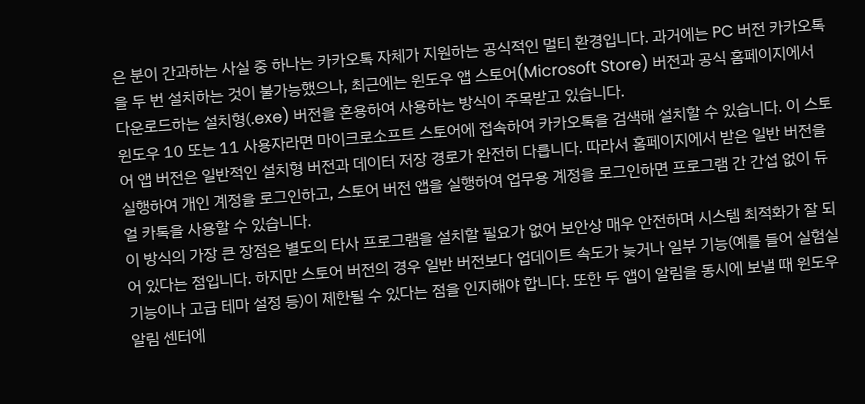은 분이 간과하는 사실 중 하나는 카카오톡 자체가 지원하는 공식적인 멀티 환경입니다. 과거에는 PC 버전 카카오톡을 두 번 설치하는 것이 불가능했으나, 최근에는 윈도우 앱 스토어(Microsoft Store) 버전과 공식 홈페이지에서 다운로드하는 설치형(.exe) 버전을 혼용하여 사용하는 방식이 주목받고 있습니다.
윈도우 10 또는 11 사용자라면 마이크로소프트 스토어에 접속하여 카카오톡을 검색해 설치할 수 있습니다. 이 스토어 앱 버전은 일반적인 설치형 버전과 데이터 저장 경로가 완전히 다릅니다. 따라서 홈페이지에서 받은 일반 버전을 실행하여 개인 계정을 로그인하고, 스토어 버전 앱을 실행하여 업무용 계정을 로그인하면 프로그램 간 간섭 없이 듀얼 카톡을 사용할 수 있습니다.
이 방식의 가장 큰 장점은 별도의 타사 프로그램을 설치할 필요가 없어 보안상 매우 안전하며 시스템 최적화가 잘 되어 있다는 점입니다. 하지만 스토어 버전의 경우 일반 버전보다 업데이트 속도가 늦거나 일부 기능(예를 들어 실험실 기능이나 고급 테마 설정 등)이 제한될 수 있다는 점을 인지해야 합니다. 또한 두 앱이 알림을 동시에 보낼 때 윈도우 알림 센터에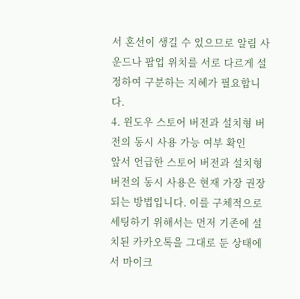서 혼선이 생길 수 있으므로 알림 사운드나 팝업 위치를 서로 다르게 설정하여 구분하는 지혜가 필요합니다.
4. 윈도우 스토어 버전과 설치형 버전의 동시 사용 가능 여부 확인
앞서 언급한 스토어 버전과 설치형 버전의 동시 사용은 현재 가장 권장되는 방법입니다. 이를 구체적으로 세팅하기 위해서는 먼저 기존에 설치된 카카오톡을 그대로 둔 상태에서 마이크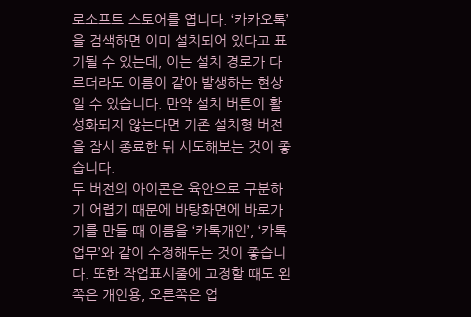로소프트 스토어를 엽니다. ‘카카오톡’을 검색하면 이미 설치되어 있다고 표기될 수 있는데, 이는 설치 경로가 다르더라도 이름이 같아 발생하는 현상일 수 있습니다. 만약 설치 버튼이 활성화되지 않는다면 기존 설치형 버전을 잠시 종료한 뒤 시도해보는 것이 좋습니다.
두 버전의 아이콘은 육안으로 구분하기 어렵기 때문에 바탕화면에 바로가기를 만들 때 이름을 ‘카톡개인’, ‘카톡업무’와 같이 수정해두는 것이 좋습니다. 또한 작업표시줄에 고정할 때도 왼쪽은 개인용, 오른쪽은 업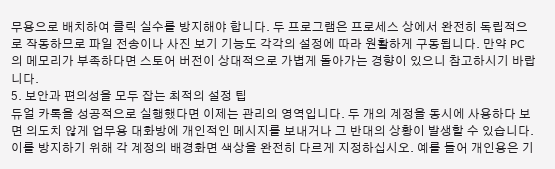무용으로 배치하여 클릭 실수를 방지해야 합니다. 두 프로그램은 프로세스 상에서 완전히 독립적으로 작동하므로 파일 전송이나 사진 보기 기능도 각각의 설정에 따라 원활하게 구동됩니다. 만약 PC의 메모리가 부족하다면 스토어 버전이 상대적으로 가볍게 돌아가는 경향이 있으니 참고하시기 바랍니다.
5. 보안과 편의성을 모두 잡는 최적의 설정 팁
듀얼 카톡을 성공적으로 실행했다면 이제는 관리의 영역입니다. 두 개의 계정을 동시에 사용하다 보면 의도치 않게 업무용 대화방에 개인적인 메시지를 보내거나 그 반대의 상황이 발생할 수 있습니다. 이를 방지하기 위해 각 계정의 배경화면 색상을 완전히 다르게 지정하십시오. 예를 들어 개인용은 기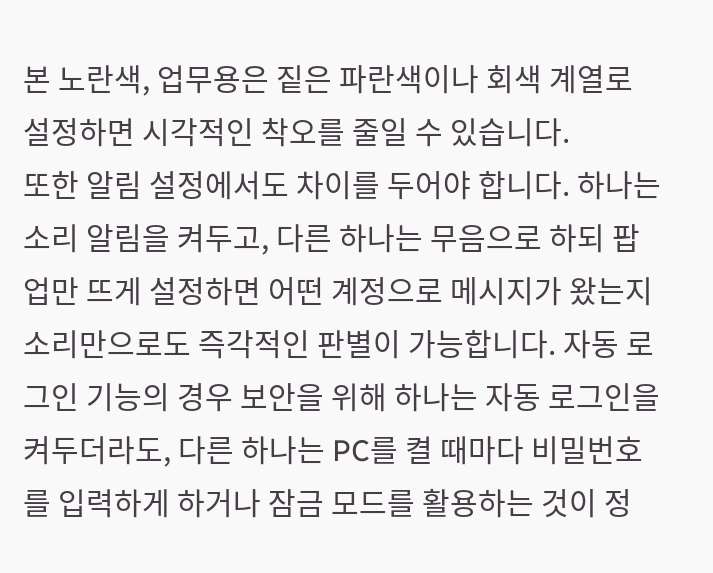본 노란색, 업무용은 짙은 파란색이나 회색 계열로 설정하면 시각적인 착오를 줄일 수 있습니다.
또한 알림 설정에서도 차이를 두어야 합니다. 하나는 소리 알림을 켜두고, 다른 하나는 무음으로 하되 팝업만 뜨게 설정하면 어떤 계정으로 메시지가 왔는지 소리만으로도 즉각적인 판별이 가능합니다. 자동 로그인 기능의 경우 보안을 위해 하나는 자동 로그인을 켜두더라도, 다른 하나는 PC를 켤 때마다 비밀번호를 입력하게 하거나 잠금 모드를 활용하는 것이 정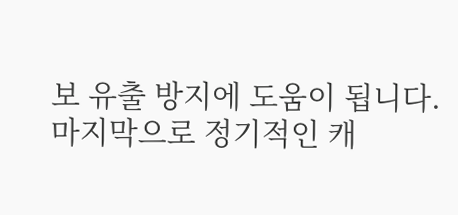보 유출 방지에 도움이 됩니다.
마지막으로 정기적인 캐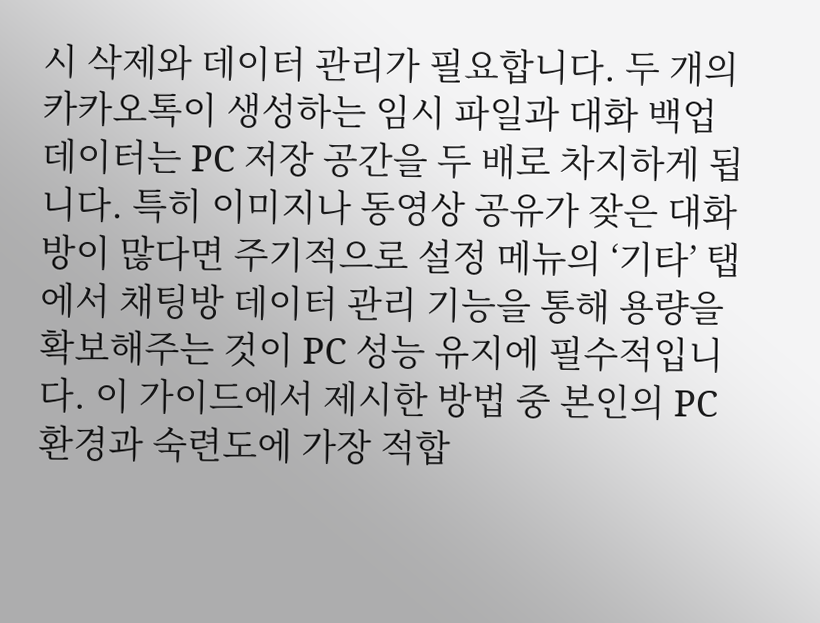시 삭제와 데이터 관리가 필요합니다. 두 개의 카카오톡이 생성하는 임시 파일과 대화 백업 데이터는 PC 저장 공간을 두 배로 차지하게 됩니다. 특히 이미지나 동영상 공유가 잦은 대화방이 많다면 주기적으로 설정 메뉴의 ‘기타’ 탭에서 채팅방 데이터 관리 기능을 통해 용량을 확보해주는 것이 PC 성능 유지에 필수적입니다. 이 가이드에서 제시한 방법 중 본인의 PC 환경과 숙련도에 가장 적합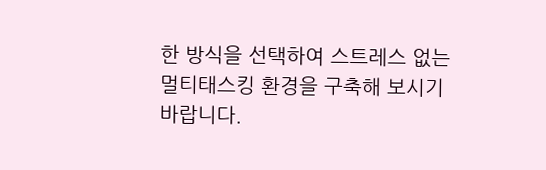한 방식을 선택하여 스트레스 없는 멀티태스킹 환경을 구축해 보시기 바랍니다.